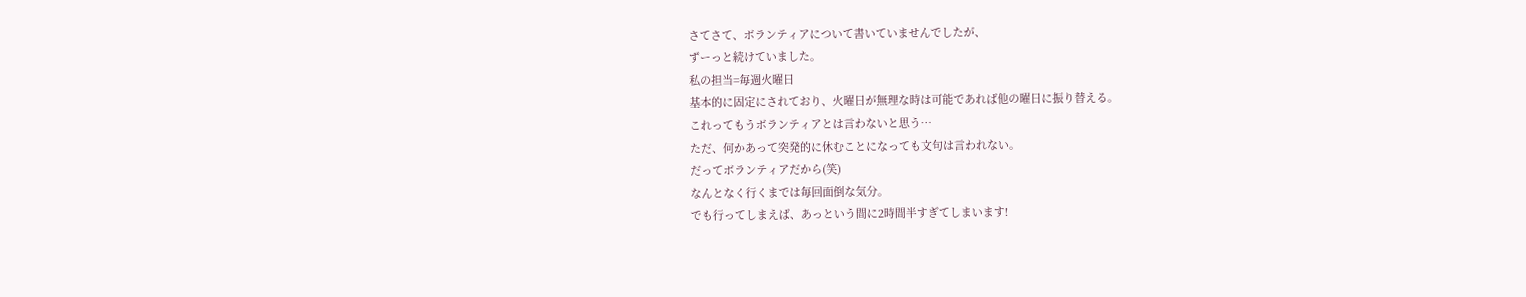さてさて、ボランティアについて書いていませんでしたが、
ずーっと続けていました。
私の担当=毎週火曜日
基本的に固定にされており、火曜日が無理な時は可能であれば他の曜日に振り替える。
これってもうボランティアとは言わないと思う…
ただ、何かあって突発的に休むことになっても文句は言われない。
だってボランティアだから(笑)
なんとなく行くまでは毎回面倒な気分。
でも行ってしまえば、あっという間に2時間半すぎてしまいます!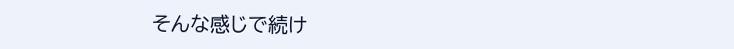そんな感じで続け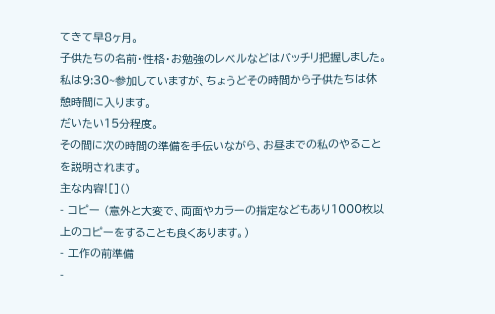てきて早8ヶ月。
子供たちの名前・性格・お勉強のレベルなどはバッチリ把握しました。
私は9:30~参加していますが、ちょうどその時間から子供たちは休憩時間に入ります。
だいたい15分程度。
その間に次の時間の準備を手伝いながら、お昼までの私のやることを説明されます。
主な内容![]()
- コピー (意外と大変で、両面やカラーの指定などもあり1000枚以上のコピーをすることも良くあります。)
- 工作の前準備
-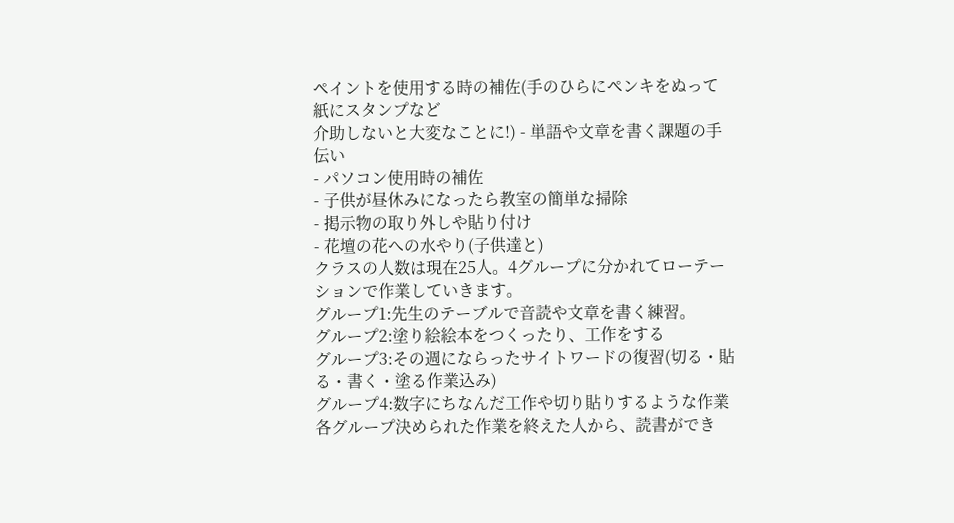ペイントを使用する時の補佐(手のひらにペンキをぬって紙にスタンプなど
介助しないと大変なことに!) - 単語や文章を書く課題の手伝い
- パソコン使用時の補佐
- 子供が昼休みになったら教室の簡単な掃除
- 掲示物の取り外しや貼り付け
- 花壇の花への水やり(子供達と)
クラスの人数は現在25人。4グループに分かれてローテーションで作業していきます。
グループ1:先生のテーブルで音読や文章を書く練習。
グループ2:塗り絵絵本をつくったり、工作をする
グループ3:その週にならったサイトワードの復習(切る・貼る・書く・塗る作業込み)
グループ4:数字にちなんだ工作や切り貼りするような作業
各グループ決められた作業を終えた人から、読書ができ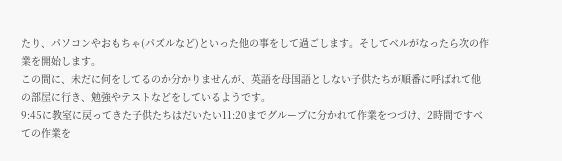たり、パソコンやおもちゃ(パズルなど)といった他の事をして過ごします。そしてベルがなったら次の作業を開始します。
この間に、未だに何をしてるのか分かりませんが、英語を母国語としない子供たちが順番に呼ばれて他の部屋に行き、勉強やテストなどをしているようです。
9:45に教室に戻ってきた子供たちはだいたい11:20までグループに分かれて作業をつづけ、2時間ですべての作業を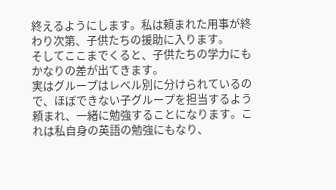終えるようにします。私は頼まれた用事が終わり次第、子供たちの援助に入ります。
そしてここまでくると、子供たちの学力にもかなりの差が出てきます。
実はグループはレベル別に分けられているので、ほぼできない子グループを担当するよう頼まれ、一緒に勉強することになります。これは私自身の英語の勉強にもなり、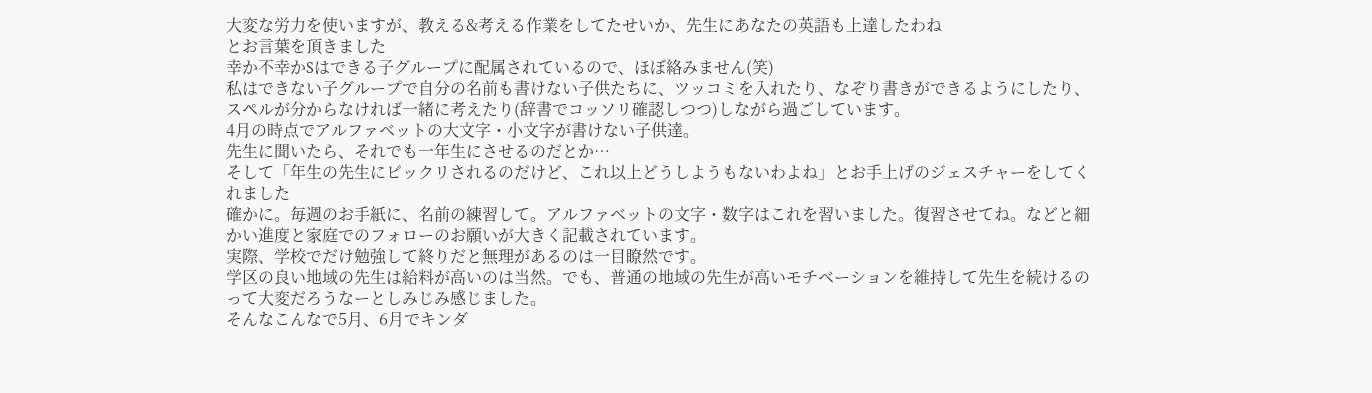大変な労力を使いますが、教える&考える作業をしてたせいか、先生にあなたの英語も上達したわね
とお言葉を頂きました
幸か不幸かSはできる子グループに配属されているので、ほぼ絡みません(笑)
私はできない子グループで自分の名前も書けない子供たちに、ツッコミを入れたり、なぞり書きができるようにしたり、スペルが分からなければ一緒に考えたり(辞書でコッソリ確認しつつ)しながら過ごしています。
4月の時点でアルファベットの大文字・小文字が書けない子供達。
先生に聞いたら、それでも一年生にさせるのだとか…
そして「年生の先生にビックリされるのだけど、これ以上どうしようもないわよね」とお手上げのジェスチャーをしてくれました
確かに。毎週のお手紙に、名前の練習して。アルファベットの文字・数字はこれを習いました。復習させてね。などと細かい進度と家庭でのフォローのお願いが大きく記載されています。
実際、学校でだけ勉強して終りだと無理があるのは一目瞭然です。
学区の良い地域の先生は給料が高いのは当然。でも、普通の地域の先生が高いモチベーションを維持して先生を続けるのって大変だろうなーとしみじみ感じました。
そんなこんなで5月、6月でキンダ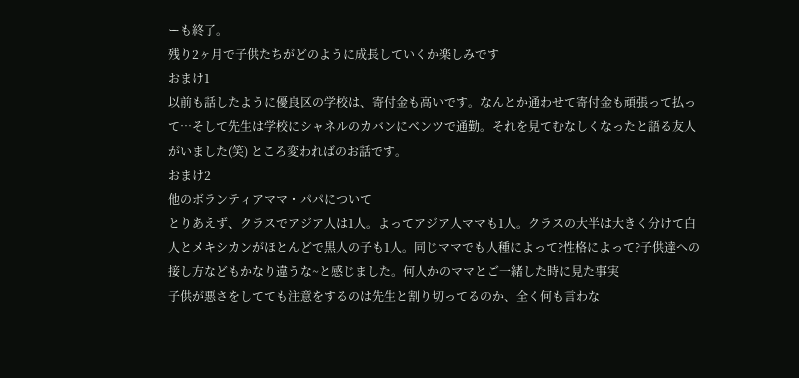ーも終了。
残り2ヶ月で子供たちがどのように成長していくか楽しみです
おまけ1
以前も話したように優良区の学校は、寄付金も高いです。なんとか通わせて寄付金も頑張って払って…そして先生は学校にシャネルのカバンにベンツで通勤。それを見てむなしくなったと語る友人がいました(笑) ところ変わればのお話です。
おまけ2
他のボランティアママ・パパについて
とりあえず、クラスでアジア人は1人。よってアジア人ママも1人。クラスの大半は大きく分けて白人とメキシカンがほとんどで黒人の子も1人。同じママでも人種によって?性格によって?子供達への接し方などもかなり違うな~と感じました。何人かのママとご一緒した時に見た事実
子供が悪さをしてても注意をするのは先生と割り切ってるのか、全く何も言わな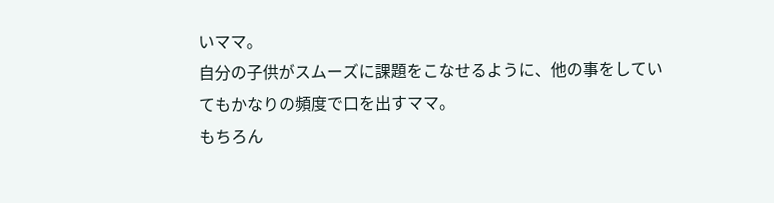いママ。
自分の子供がスムーズに課題をこなせるように、他の事をしていてもかなりの頻度で口を出すママ。
もちろん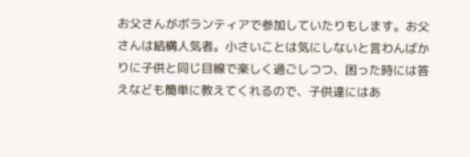お父さんがボランティアで参加していたりもします。お父さんは結構人気者。小さいことは気にしないと言わんばかりに子供と同じ目線で楽しく過ごしつつ、困った時には答えなども簡単に教えてくれるので、子供達にはあ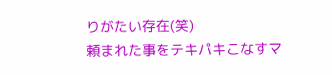りがたい存在(笑)
頼まれた事をテキパキこなすマ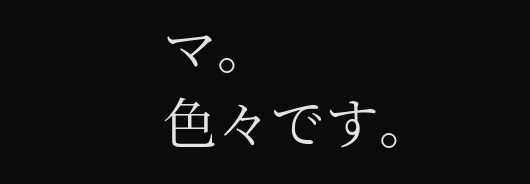マ。
色々です。